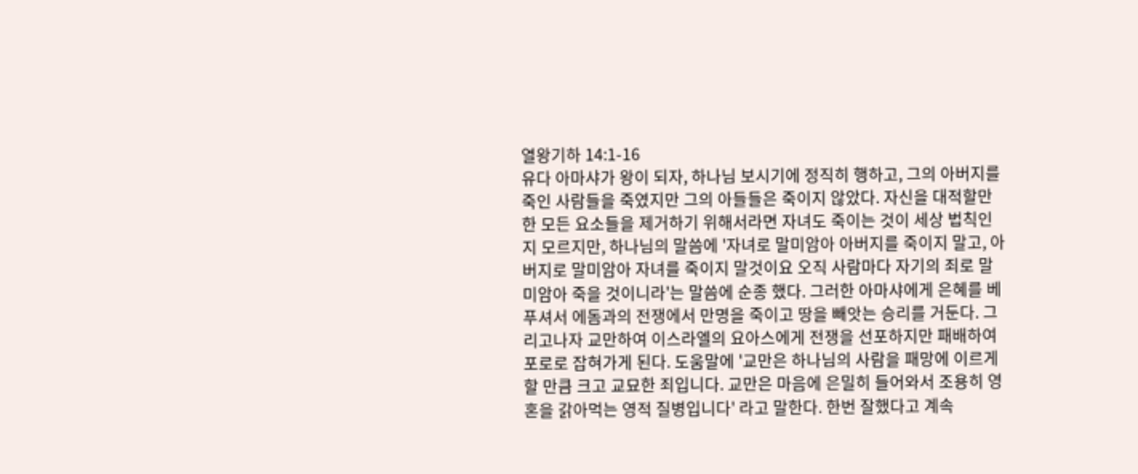열왕기하 14:1-16
유다 아마샤가 왕이 되자, 하나님 보시기에 정직히 행하고, 그의 아버지를 죽인 사람들을 죽였지만 그의 아들들은 죽이지 않았다. 자신을 대적할만한 모든 요소들을 제거하기 위해서라면 자녀도 죽이는 것이 세상 법칙인지 모르지만, 하나님의 말씀에 '자녀로 말미암아 아버지를 죽이지 말고, 아버지로 말미암아 자녀를 죽이지 말것이요 오직 사람마다 자기의 죄로 말미암아 죽을 것이니라'는 말씀에 순종 했다. 그러한 아마샤에게 은혜를 베푸셔서 에돔과의 전쟁에서 만명을 죽이고 땅을 빼앗는 승리를 거둔다. 그리고나자 교만하여 이스라엘의 요아스에게 전쟁을 선포하지만 패배하여 포로로 잡혀가게 된다. 도움말에 '교만은 하나님의 사람을 패망에 이르게 할 만큼 크고 교묘한 죄입니다. 교만은 마음에 은밀히 들어와서 조용히 영혼을 갉아먹는 영적 질병입니다' 라고 말한다. 한번 잘했다고 계속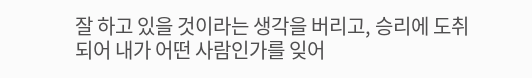잘 하고 있을 것이라는 생각을 버리고, 승리에 도취되어 내가 어떤 사람인가를 잊어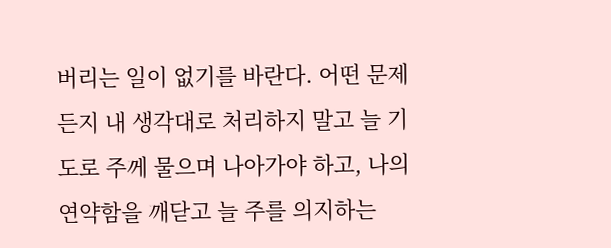버리는 일이 없기를 바란다. 어떤 문제든지 내 생각대로 처리하지 말고 늘 기도로 주께 물으며 나아가야 하고, 나의 연약함을 깨닫고 늘 주를 의지하는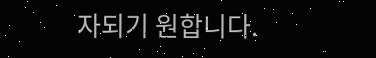자되기 원합니다.